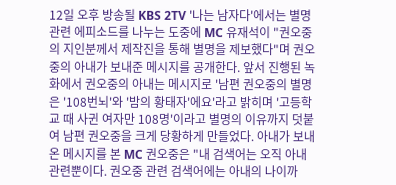12일 오후 방송될 KBS 2TV '나는 남자다'에서는 별명 관련 에피소드를 나누는 도중에 MC 유재석이 "권오중의 지인분께서 제작진을 통해 별명을 제보했다"며 권오중의 아내가 보내준 메시지를 공개한다. 앞서 진행된 녹화에서 권오중의 아내는 메시지로 '남편 권오중의 별명은 '108번뇌'와 '밤의 황태자'에요'라고 밝히며 '고등학교 때 사귄 여자만 108명'이라고 별명의 이유까지 덧붙여 남편 권오중을 크게 당황하게 만들었다. 아내가 보내온 메시지를 본 MC 권오중은 "내 검색어는 오직 아내 관련뿐이다. 권오중 관련 검색어에는 아내의 나이까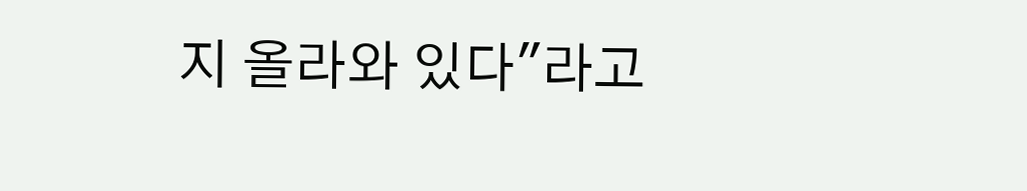지 올라와 있다"라고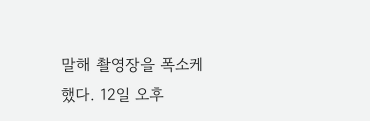말해 촬영장을 폭소케 했다. 12일 오후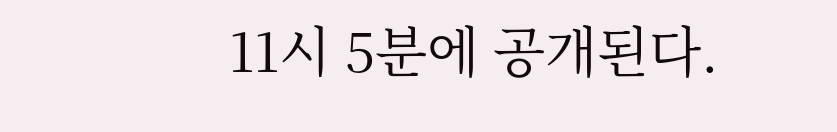11시 5분에 공개된다.